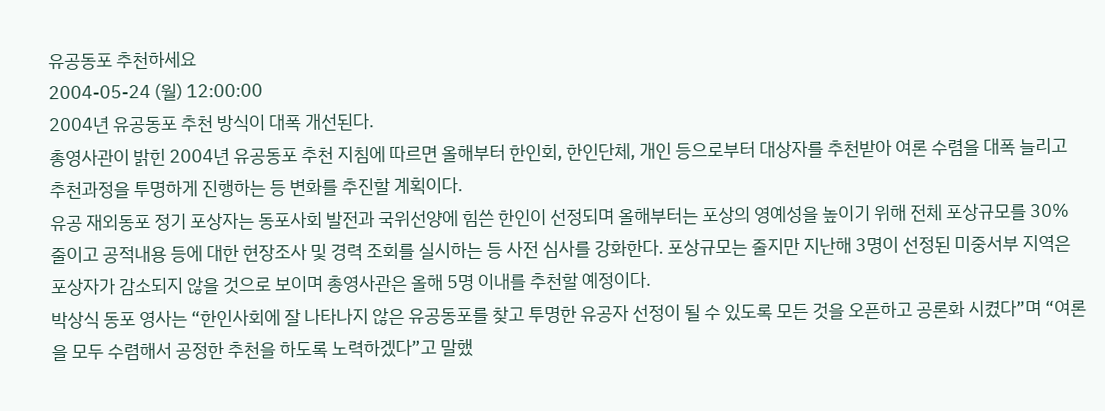유공동포 추천하세요
2004-05-24 (월) 12:00:00
2004년 유공동포 추천 방식이 대폭 개선된다.
총영사관이 밝힌 2004년 유공동포 추천 지침에 따르면 올해부터 한인회, 한인단체, 개인 등으로부터 대상자를 추천받아 여론 수렴을 대폭 늘리고 추천과정을 투명하게 진행하는 등 변화를 추진할 계획이다.
유공 재외동포 정기 포상자는 동포사회 발전과 국위선양에 힘쓴 한인이 선정되며 올해부터는 포상의 영예성을 높이기 위해 전체 포상규모를 30% 줄이고 공적내용 등에 대한 현장조사 및 경력 조회를 실시하는 등 사전 심사를 강화한다. 포상규모는 줄지만 지난해 3명이 선정된 미중서부 지역은 포상자가 감소되지 않을 것으로 보이며 총영사관은 올해 5명 이내를 추천할 예정이다.
박상식 동포 영사는 “한인사회에 잘 나타나지 않은 유공동포를 찾고 투명한 유공자 선정이 될 수 있도록 모든 것을 오픈하고 공론화 시켰다”며 “여론을 모두 수렴해서 공정한 추천을 하도록 노력하겠다”고 말했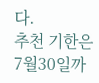다.
추천 기한은 7월30일까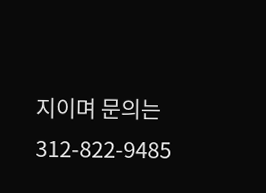지이며 문의는 312-822-9485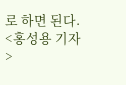로 하면 된다.
<홍성용 기자>